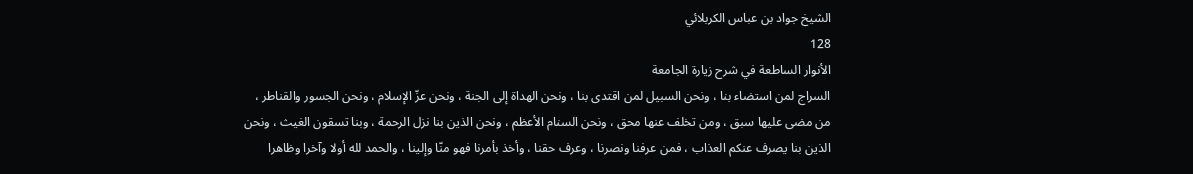الشيخ جواد بن عباس الكربلائي
128
الأنوار الساطعة في شرح زيارة الجامعة
السراج لمن استضاء بنا ، ونحن السبيل لمن اقتدى بنا ، ونحن الهداة إلى الجنة ، ونحن عزّ الإسلام ، ونحن الجسور والقناطر ، من مضى عليها سبق ، ومن تخلف عنها محق ، ونحن السنام الأعظم ، ونحن الذين بنا نزل الرحمة ، وبنا تسقون الغيث ، ونحن الذين بنا يصرف عنكم العذاب ، فمن عرفنا ونصرنا ، وعرف حقنا ، وأخذ بأمرنا فهو منّا وإلينا ، والحمد لله أولا وآخرا وظاهرا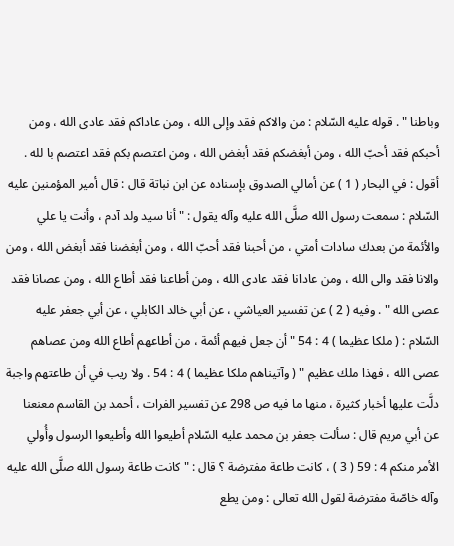وباطنا " . قوله عليه السّلام : من والاكم فقد وإلى الله ، ومن عاداكم فقد عادى الله ، ومن أحبكم فقد أحبّ الله ، ومن أبغضكم فقد أبغض الله ، ومن اعتصم بكم فقد اعتصم با لله . أقول : في البحار ( 1 ) عن أمالي الصدوق بإسناده عن ابن نباتة قال : قال أمير المؤمنين عليه السّلام : سمعت رسول الله صلَّى الله عليه وآله يقول : " أنا سيد ولد آدم ، وأنت يا علي والأئمة من بعدك سادات أمتي ، من أحبنا فقد أحبّ الله ، ومن أبغضنا فقد أبغض الله ، ومن والانا فقد والى الله ، ومن عادانا فقد عادى الله ، ومن أطاعنا فقد أطاع الله ، ومن عصانا فقد عصى الله " . وفيه ( 2 ) عن تفسير العياشي ، عن أبي خالد الكابلي ، عن أبي جعفر عليه السّلام : ( ملكا عظيما ) 4 : 54 " أن جعل فيهم أئمة ، من أطاعهم أطاع الله ومن عصاهم عصى الله ، فهذا ملك عظيم " ( وآتيناهم ملكا عظيما ) 4 : 54 . ولا ريب في أن طاعتهم واجبة دلَّت عليها أخبار كثيرة ، منها ما فيه ص 298 عن تفسير الفرات ، أحمد بن القاسم معنعنا عن أبي مريم قال : سألت جعفر بن محمد عليه السّلام أطيعوا الله وأطيعوا الرسول وأُولي الأمر منكم 4 : 59 ( 3 ) ، كانت طاعة مفترضة ؟ قال : " كانت طاعة رسول الله صلَّى الله عليه وآله خاصّة مفترضة لقول الله تعالى : ومن يطع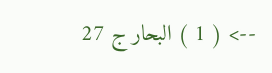--> ( 1 ) البحار ج 27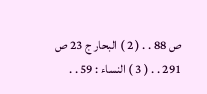ص 88 . . ( 2 ) البحار ج 23 ص 291 . . ( 3 ) النساء : 59 . .